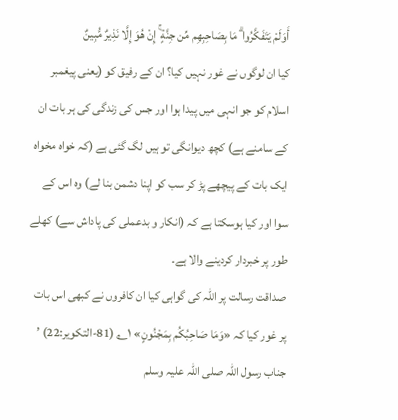أَوَلَمْ يَتَفَكَّرُوا ۗ مَا بِصَاحِبِهِم مِّن جِنَّةٍ ۚ إِنْ هُوَ إِلَّا نَذِيرٌ مُّبِينٌ
کیا ان لوگوں نے غور نہیں کیا؟ ان کے رفیق کو (یعنی پیغمبر اسلام کو جو انہی میں پیدا ہوا اور جس کی زندگی کی ہر بات ان کے سامنے ہے) کچھ دیوانگی تو ہیں لگ گئی ہے (کہ خواہ مخواہ ایک بات کے پیچھے پڑ کر سب کو اپنا دشمن بنا لے) وہ اس کے سوا اور کیا ہوسکتا ہے کہ (انکار و بدعملی کی پاداش سے) کھلے طور پر خبردار کردینے والا ہے۔
صداقت رسالت پر اللہ کی گواہی کیا ان کافروں نے کبھی اس بات پر غور کیا کہ «وَمَا صَاحِبُکُم بِمَجْنُونٍ» ۱؎ (81-التکویر:22) ’ جناب رسول اللہ صلی اللہ علیہ وسلم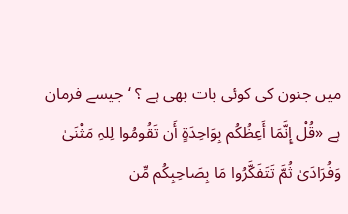میں جنون کی کوئی بات بھی ہے ؟ ‘ جیسے فرمان ہے «قُلْ إِنَّمَا أَعِظُکُم بِوَاحِدَۃٍ أَن تَقُومُوا لِلہِ مَثْنَیٰ وَفُرَادَیٰ ثُمَّ تَتَفَکَّرُوا مَا بِصَاحِبِکُم مِّن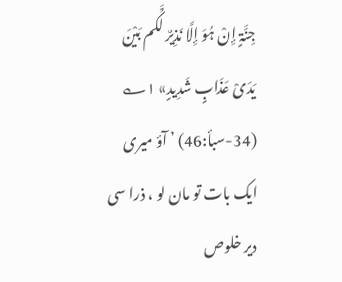جِنَّۃٍ إِنْ ہُوَ إِلَّا نَذِیرٌ لَّکُم بَیْنَ یَدَیْ عَذَابٍ شَدِیدٍ» ۱؎ (34-سبأ:46) ’ آؤ میری ایک بات تو مان لو ، ذرا سی دیر خلوص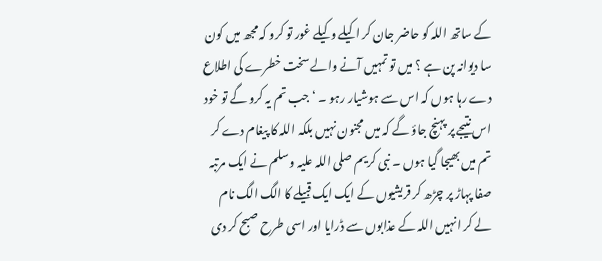کے ساتھ اللہ کو حاضر جان کر اکیلے وکیلے غور تو کرو کہ مجھ میں کون سا دیوانہ پن ہے ؟ میں تو تمہیں آنے والے سخت خطرے کی اطلاع دے رہا ہوں کہ اس سے ہوشیار رہو ۔ ‘ جب تم یہ کرو گے تو خود اس نتیجے پر پہنچ جاؤ گے کہ میں مجنون نہیں بلکہ اللہ کا پیغام دے کر تم میں بھیجا گیا ہوں ۔ نبی کریم صلی اللہ علیہ وسلم نے ایک مرتبہ صفا پہاڑ پر چڑھ کر قریشیوں کے ایک ایک قبیلے کا الگ الگ نام لے کر انہیں اللہ کے عذابوں سے ڈرایا اور اسی طرح صبح کر دی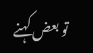تو بعض کہنے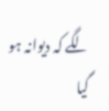لگے کہ دیوانہ ہو گیا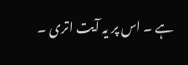ہے ۔ اس پر یہ آیت اتری ۔